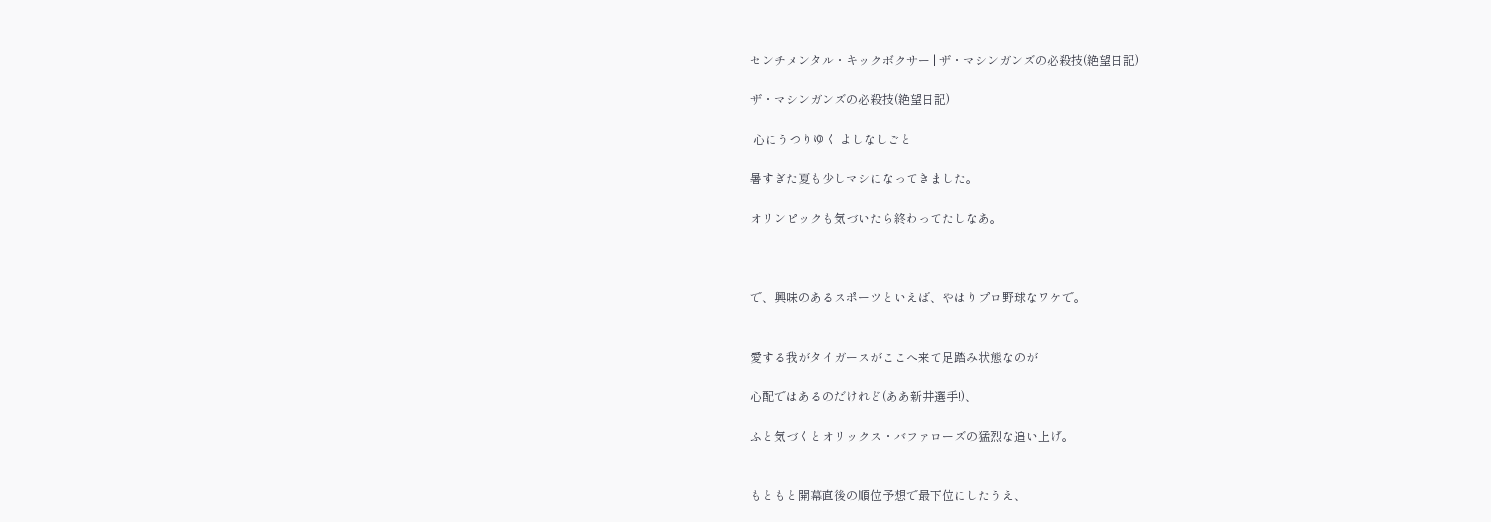センチメンタル・キックボクサー | ザ・マシンガンズの必殺技(絶望日記)

ザ・マシンガンズの必殺技(絶望日記)

 心にうつりゆく よしなしごと

暑すぎた夏も少しマシになってきました。

オリンピックも気づいたら終わってたしなあ。



で、興味のあるスポーツといえば、やはりプロ野球なワケで。


愛する我がタイガースがここへ来て足踏み状態なのが

心配ではあるのだけれど(ああ新井選手!)、

ふと気づくとオリックス・バファローズの猛烈な追い上げ。


もともと開幕直後の順位予想で最下位にしたうえ、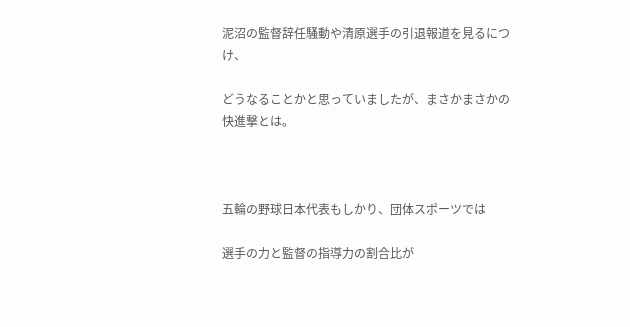泥沼の監督辞任騒動や清原選手の引退報道を見るにつけ、

どうなることかと思っていましたが、まさかまさかの快進撃とは。



五輪の野球日本代表もしかり、団体スポーツでは

選手の力と監督の指導力の割合比が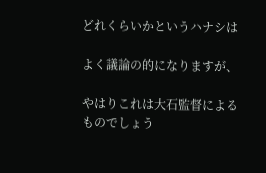どれくらいかというハナシは

よく議論の的になりますが、

やはりこれは大石監督によるものでしょう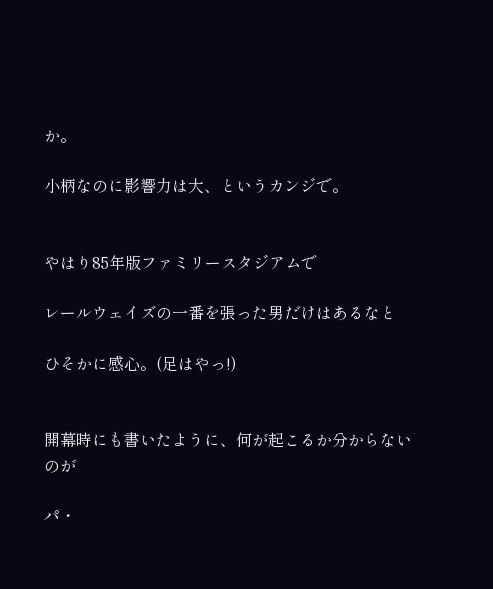か。

小柄なのに影響力は大、というカンジで。


やはり85年版ファミリースタジアムで

レールウェイズの一番を張った男だけはあるなと

ひそかに感心。(足はやっ!)


開幕時にも書いたように、何が起こるか分からないのが

パ・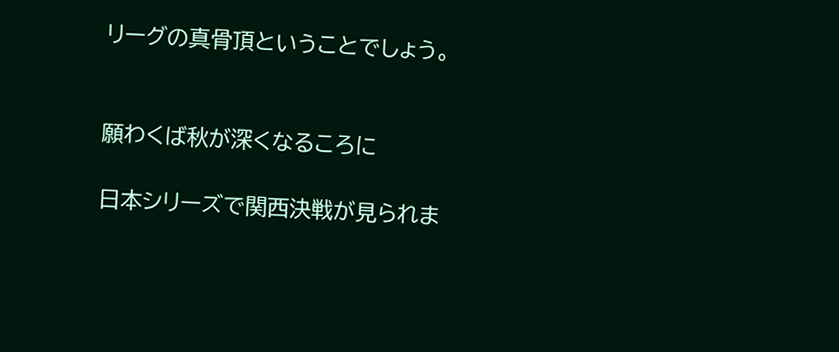リーグの真骨頂ということでしょう。


願わくば秋が深くなるころに

日本シリーズで関西決戦が見られま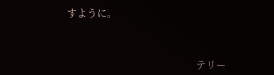すように。



                                           テリー